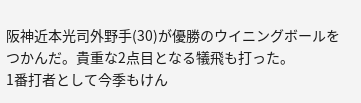阪神近本光司外野手(30)が優勝のウイニングボールをつかんだ。貴重な2点目となる犠飛も打った。
1番打者として今季もけん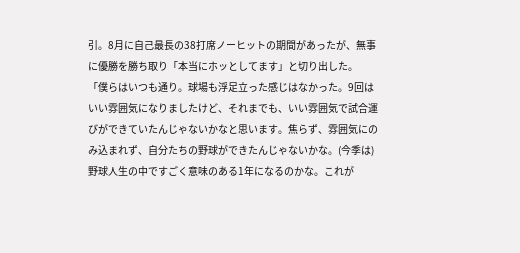引。8月に自己最長の38打席ノーヒットの期間があったが、無事に優勝を勝ち取り「本当にホッとしてます」と切り出した。
「僕らはいつも通り。球場も浮足立った感じはなかった。9回はいい雰囲気になりましたけど、それまでも、いい雰囲気で試合運びができていたんじゃないかなと思います。焦らず、雰囲気にのみ込まれず、自分たちの野球ができたんじゃないかな。(今季は)野球人生の中ですごく意味のある1年になるのかな。これが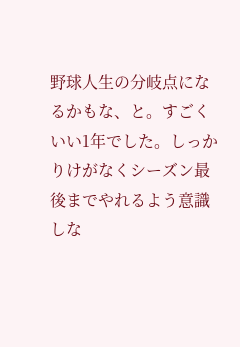野球人生の分岐点になるかもな、と。すごくいい1年でした。しっかりけがなくシーズン最後までやれるよう意識しな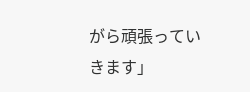がら頑張っていきます」